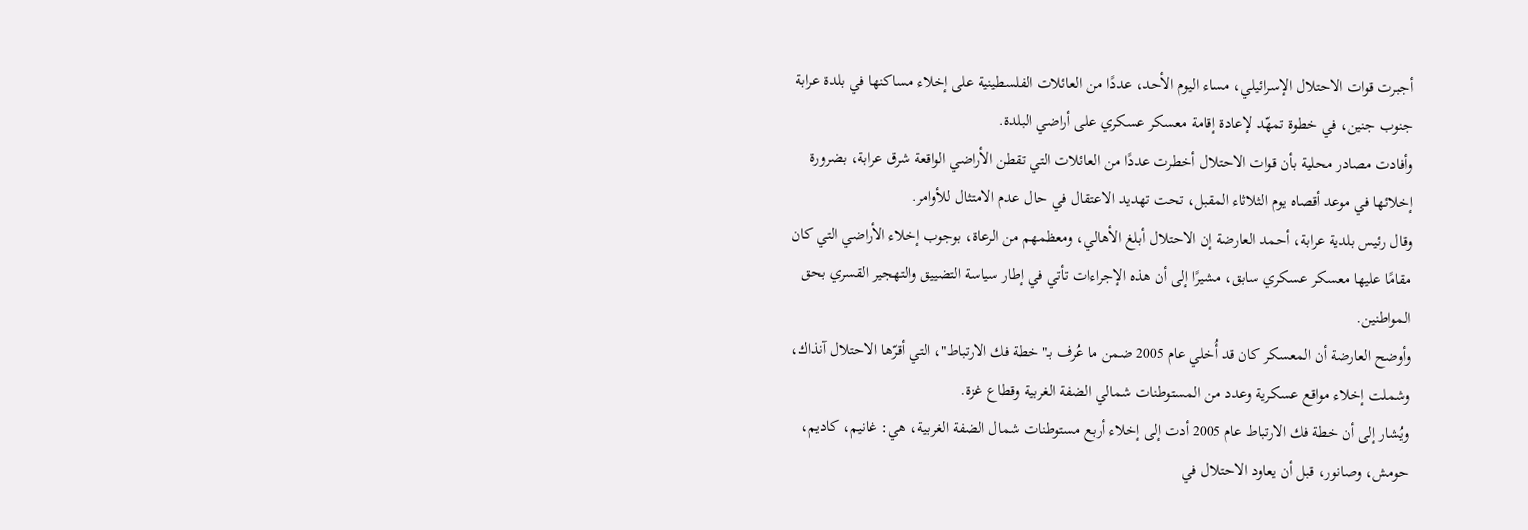أجبرت قوات الاحتلال الإسرائيلي، مساء اليوم الأحد، عددًا من العائلات الفلسطينية على إخلاء مساكنها في بلدة عرابة جنوب جنين، في خطوة تمهّد لإعادة إقامة معسكر عسكري على أراضي البلدة.
وأفادت مصادر محلية بأن قوات الاحتلال أخطرت عددًا من العائلات التي تقطن الأراضي الواقعة شرق عرابة، بضرورة إخلائها في موعد أقصاه يوم الثلاثاء المقبل، تحت تهديد الاعتقال في حال عدم الامتثال للأوامر.
وقال رئيس بلدية عرابة، أحمد العارضة إن الاحتلال أبلغ الأهالي، ومعظمهم من الرعاة، بوجوب إخلاء الأراضي التي كان مقامًا عليها معسكر عسكري سابق، مشيرًا إلى أن هذه الإجراءات تأتي في إطار سياسة التضييق والتهجير القسري بحق المواطنين.
وأوضح العارضة أن المعسكر كان قد أُخلي عام 2005 ضمن ما عُرف بـ"خطة فك الارتباط"، التي أقرّها الاحتلال آنذاك، وشملت إخلاء مواقع عسكرية وعدد من المستوطنات شمالي الضفة الغربية وقطاع غزة.
ويُشار إلى أن خطة فك الارتباط عام 2005 أدت إلى إخلاء أربع مستوطنات شمال الضفة الغربية، هي: غانيم، كاديم، حومش، وصانور، قبل أن يعاود الاحتلال في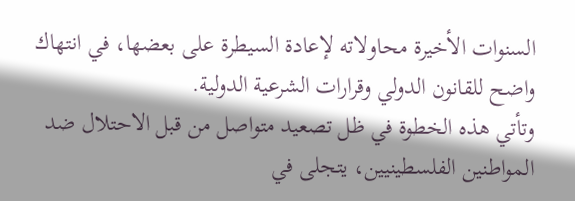السنوات الأخيرة محاولاته لإعادة السيطرة على بعضها، في انتهاك واضح للقانون الدولي وقرارات الشرعية الدولية.
وتأتي هذه الخطوة في ظل تصعيد متواصل من قبل الاحتلال ضد المواطنين الفلسطينيين، يتجلى في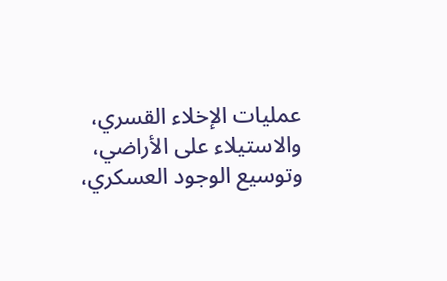عمليات الإخلاء القسري، والاستيلاء على الأراضي، وتوسيع الوجود العسكري،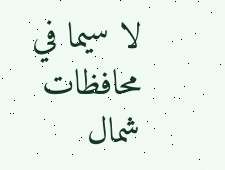لا سيما في محافظات شمال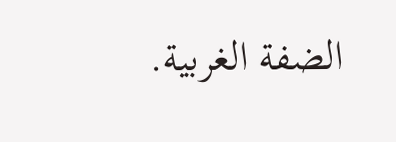الضفة الغربية.